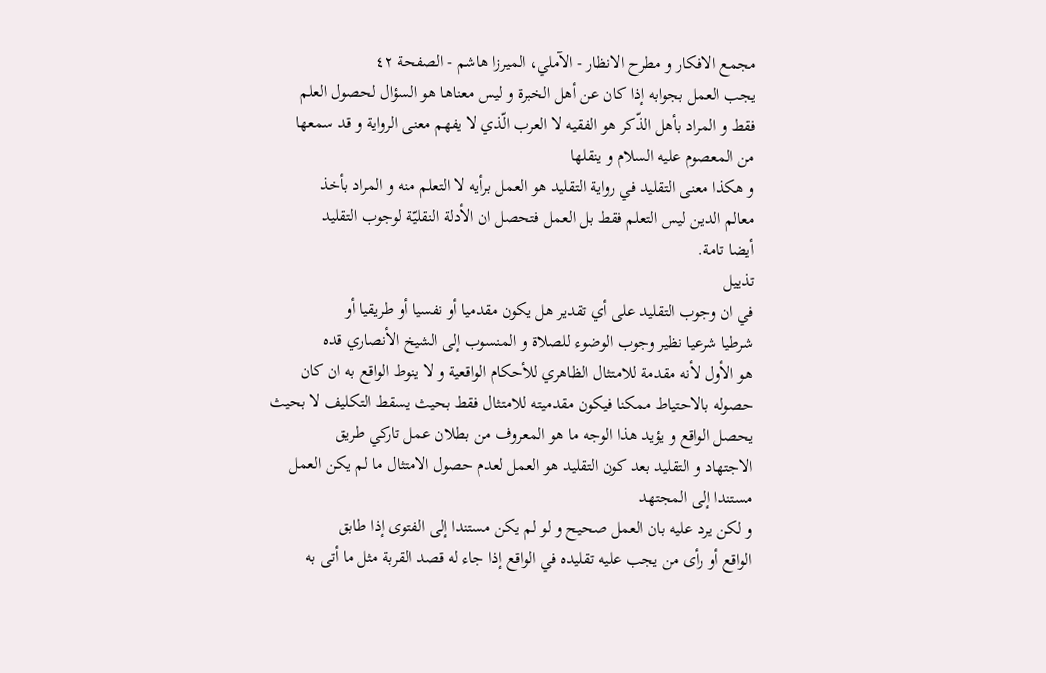مجمع الافكار و مطرح الانظار - الآملي، الميرزا هاشم - الصفحة ٤٢
يجب العمل بجوابه إذا كان عن أهل الخبرة و ليس معناها هو السؤال لحصول العلم
فقط و المراد بأهل الذّكر هو الفقيه لا العرب الّذي لا يفهم معنى الرواية و قد سمعها
من المعصوم عليه السلام و ينقلها
و هكذا معنى التقليد في رواية التقليد هو العمل برأيه لا التعلم منه و المراد بأخذ
معالم الدين ليس التعلم فقط بل العمل فتحصل ان الأدلة النقليّة لوجوب التقليد
أيضا تامة.
تذييل
في ان وجوب التقليد على أي تقدير هل يكون مقدميا أو نفسيا أو طريقيا أو
شرطيا شرعيا نظير وجوب الوضوء للصلاة و المنسوب إلى الشيخ الأنصاري قده
هو الأول لأنه مقدمة للامتثال الظاهري للأحكام الواقعية و لا ينوط الواقع به ان كان
حصوله بالاحتياط ممكنا فيكون مقدميته للامتثال فقط بحيث يسقط التكليف لا بحيث
يحصل الواقع و يؤيد هذا الوجه ما هو المعروف من بطلان عمل تاركي طريق
الاجتهاد و التقليد بعد كون التقليد هو العمل لعدم حصول الامتثال ما لم يكن العمل
مستندا إلى المجتهد
و لكن يرد عليه بان العمل صحيح و لو لم يكن مستندا إلى الفتوى إذا طابق
الواقع أو رأى من يجب عليه تقليده في الواقع إذا جاء له قصد القربة مثل ما أتى به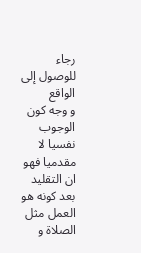رجاء للوصول إلى الواقع
و وجه كون الوجوب نفسيا لا مقدميا فهو ان التقليد بعد كونه هو العمل مثل
الصلاة و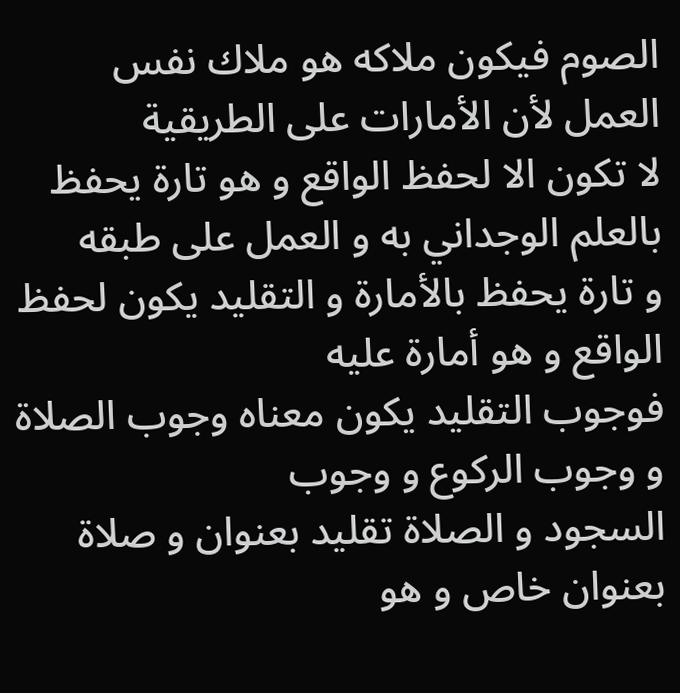الصوم فيكون ملاكه هو ملاك نفس العمل لأن الأمارات على الطريقية
لا تكون الا لحفظ الواقع و هو تارة يحفظ بالعلم الوجداني به و العمل على طبقه
و تارة يحفظ بالأمارة و التقليد يكون لحفظ الواقع و هو أمارة عليه
فوجوب التقليد يكون معناه وجوب الصلاة و وجوب الركوع و وجوب
السجود و الصلاة تقليد بعنوان و صلاة بعنوان خاص و هو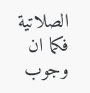الصلاتية فكما ان وجوب